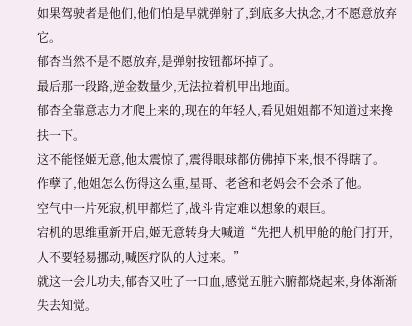如果驾驶者是他们,他们怕是早就弹射了,到底多大执念,才不愿意放弃它。
郁杏当然不是不愿放弃,是弹射按钮都坏掉了。
最后那一段路,逆金数量少,无法拉着机甲出地面。
郁杏全靠意志力才爬上来的,现在的年轻人,看见姐姐都不知道过来搀扶一下。
这不能怪姬无意,他太震惊了,震得眼球都仿佛掉下来,恨不得瞎了。
作孽了,他姐怎么伤得这么重,星哥、老爸和老妈会不会杀了他。
空气中一片死寂,机甲都烂了,战斗肯定难以想象的艰巨。
宕机的思维重新开启,姬无意转身大喊道“先把人机甲舱的舱门打开,人不要轻易挪动,喊医疗队的人过来。”
就这一会儿功夫,郁杏又吐了一口血,感觉五脏六腑都烧起来,身体渐渐失去知觉。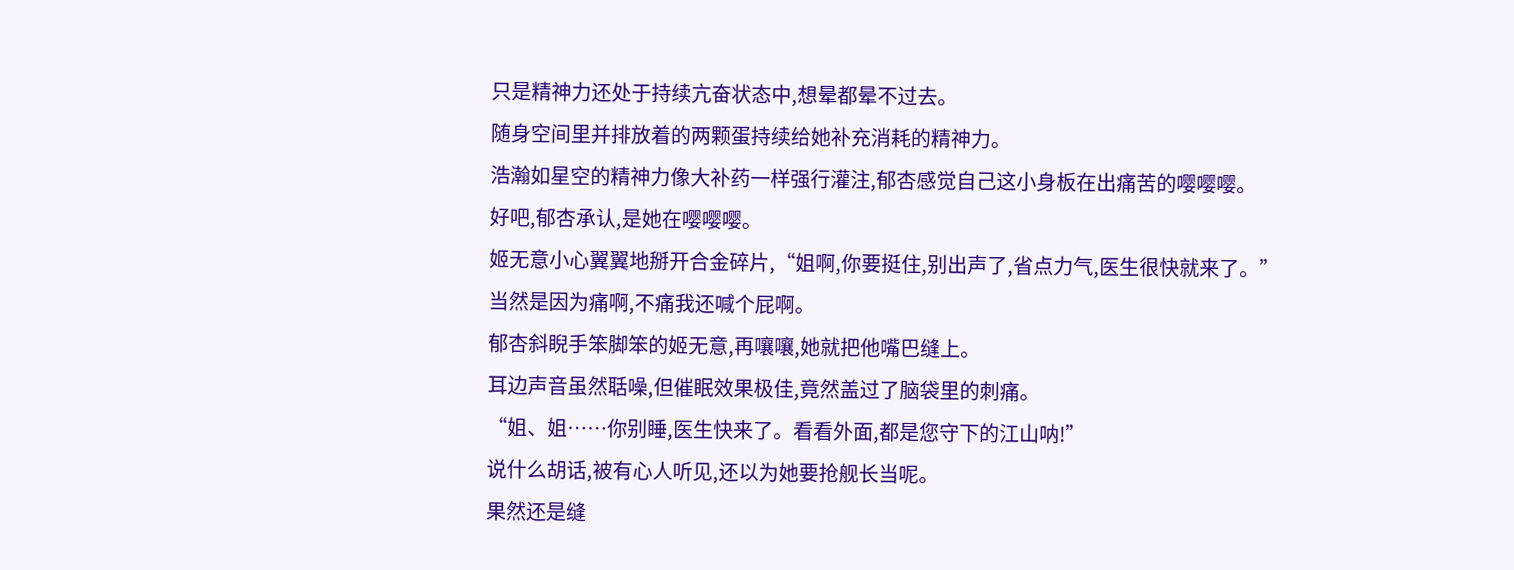只是精神力还处于持续亢奋状态中,想晕都晕不过去。
随身空间里并排放着的两颗蛋持续给她补充消耗的精神力。
浩瀚如星空的精神力像大补药一样强行灌注,郁杏感觉自己这小身板在出痛苦的嘤嘤嘤。
好吧,郁杏承认,是她在嘤嘤嘤。
姬无意小心翼翼地掰开合金碎片,“姐啊,你要挺住,别出声了,省点力气,医生很快就来了。”
当然是因为痛啊,不痛我还喊个屁啊。
郁杏斜睨手笨脚笨的姬无意,再嚷嚷,她就把他嘴巴缝上。
耳边声音虽然聒噪,但催眠效果极佳,竟然盖过了脑袋里的刺痛。
“姐、姐……你别睡,医生快来了。看看外面,都是您守下的江山呐!”
说什么胡话,被有心人听见,还以为她要抢舰长当呢。
果然还是缝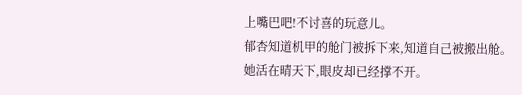上嘴巴吧!不讨喜的玩意儿。
郁杏知道机甲的舱门被拆下来,知道自己被搬出舱。
她活在晴天下,眼皮却已经撑不开。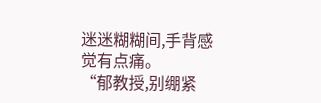迷迷糊糊间,手背感觉有点痛。
“郁教授,别绷紧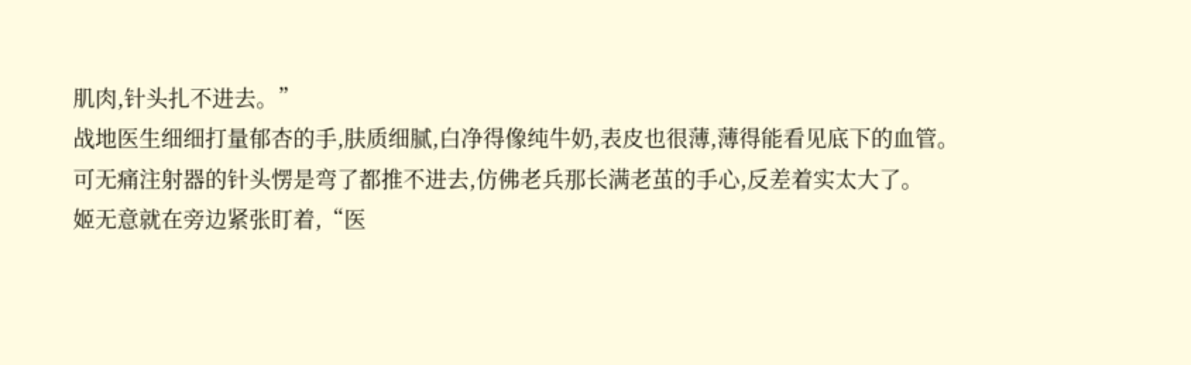肌肉,针头扎不进去。”
战地医生细细打量郁杏的手,肤质细腻,白净得像纯牛奶,表皮也很薄,薄得能看见底下的血管。
可无痛注射器的针头愣是弯了都推不进去,仿佛老兵那长满老茧的手心,反差着实太大了。
姬无意就在旁边紧张盯着,“医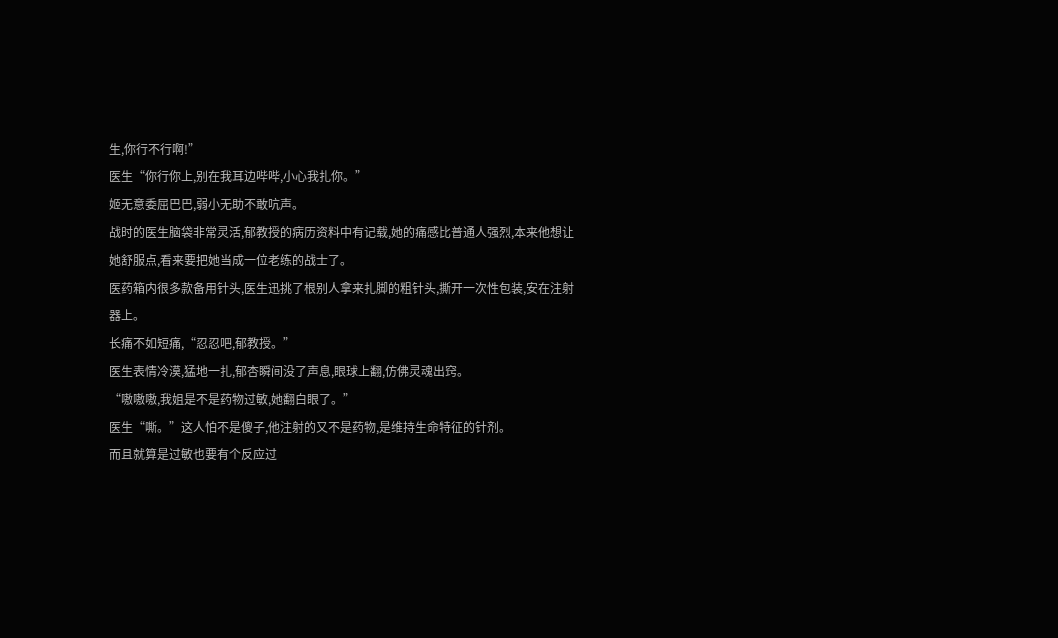生,你行不行啊!”
医生“你行你上,别在我耳边哔哔,小心我扎你。”
姬无意委屈巴巴,弱小无助不敢吭声。
战时的医生脑袋非常灵活,郁教授的病历资料中有记载,她的痛感比普通人强烈,本来他想让她舒服点,看来要把她当成一位老练的战士了。
医药箱内很多款备用针头,医生迅挑了根别人拿来扎脚的粗针头,撕开一次性包装,安在注射器上。
长痛不如短痛,“忍忍吧,郁教授。”
医生表情冷漠,猛地一扎,郁杏瞬间没了声息,眼球上翻,仿佛灵魂出窍。
“嗷嗷嗷,我姐是不是药物过敏,她翻白眼了。”
医生“嘶。”这人怕不是傻子,他注射的又不是药物,是维持生命特征的针剂。
而且就算是过敏也要有个反应过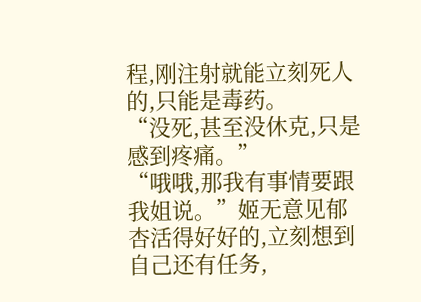程,刚注射就能立刻死人的,只能是毒药。
“没死,甚至没休克,只是感到疼痛。”
“哦哦,那我有事情要跟我姐说。”姬无意见郁杏活得好好的,立刻想到自己还有任务,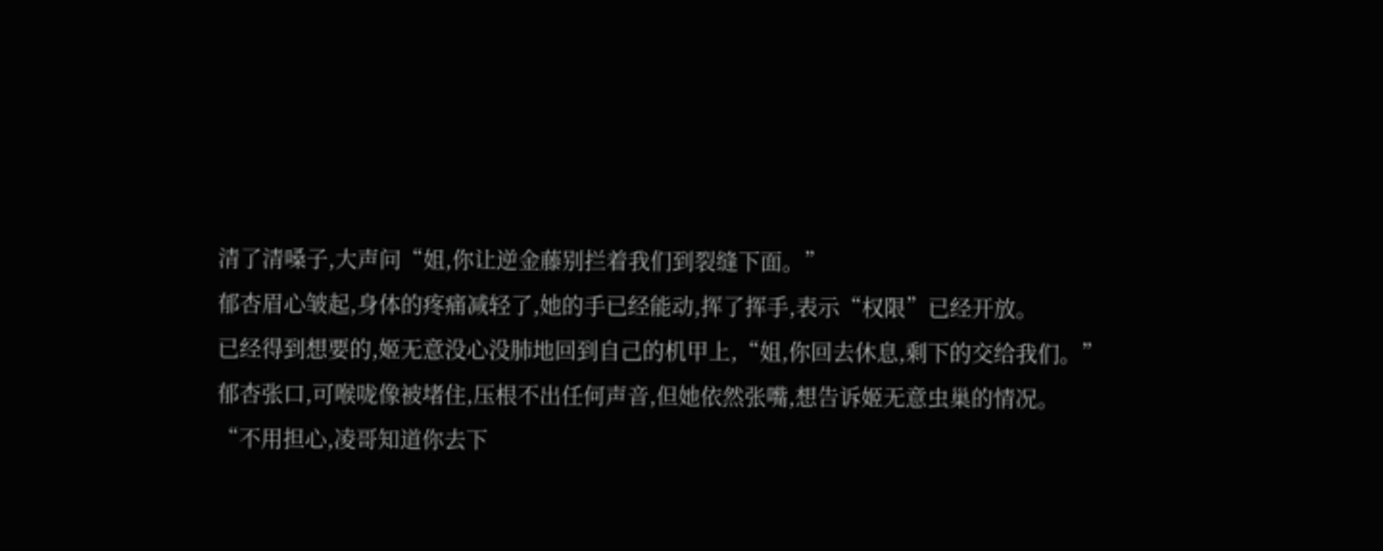清了清嗓子,大声问“姐,你让逆金藤别拦着我们到裂缝下面。”
郁杏眉心皱起,身体的疼痛减轻了,她的手已经能动,挥了挥手,表示“权限”已经开放。
已经得到想要的,姬无意没心没肺地回到自己的机甲上,“姐,你回去休息,剩下的交给我们。”
郁杏张口,可喉咙像被堵住,压根不出任何声音,但她依然张嘴,想告诉姬无意虫巢的情况。
“不用担心,凌哥知道你去下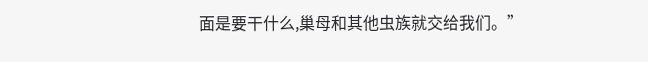面是要干什么,巢母和其他虫族就交给我们。”